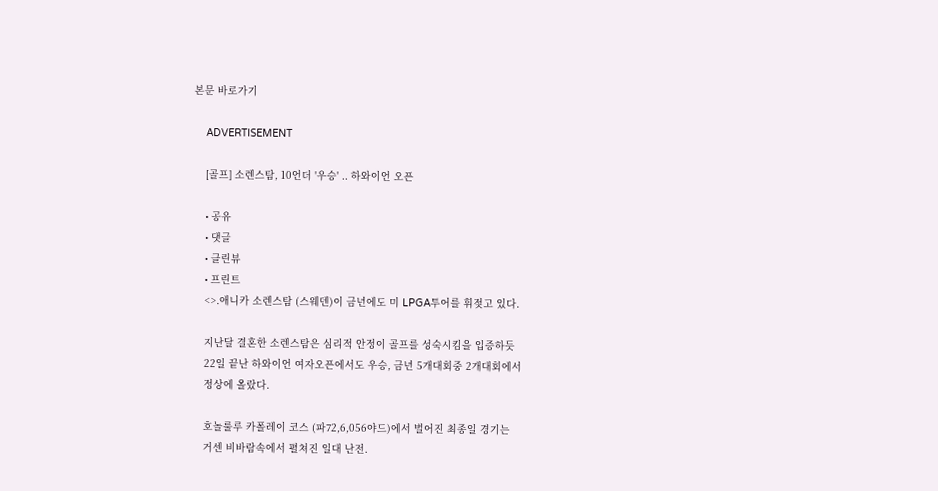본문 바로가기

    ADVERTISEMENT

    [골프] 소렌스탐, 10언더 '우승' .. 하와이언 오픈

    • 공유
    • 댓글
    • 클린뷰
    • 프린트
    <>.애니카 소렌스탐 (스웨덴)이 금년에도 미 LPGA투어를 휘젖고 있다.

    지난달 결혼한 소렌스탐은 심리적 안정이 골프를 성숙시킴을 입증하듯
    22일 끝난 하와이언 여자오픈에서도 우승, 금년 5개대회중 2개대회에서
    정상에 올랐다.

    호놀룰루 카폴레이 코스 (파72,6,056야드)에서 벌어진 최종일 경기는
    거센 비바람속에서 펼쳐진 일대 난전.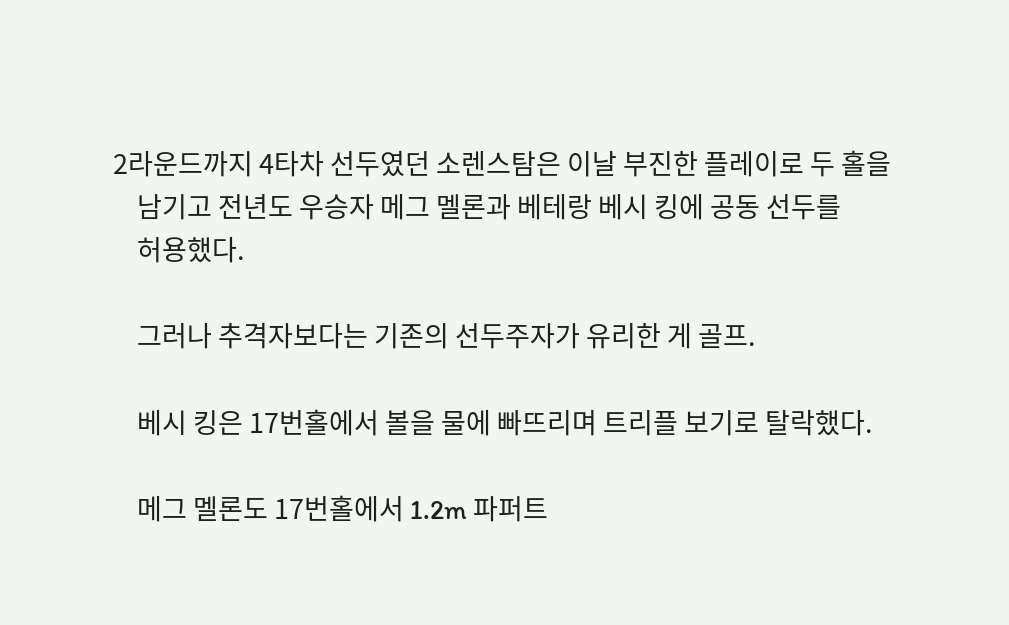2라운드까지 4타차 선두였던 소렌스탐은 이날 부진한 플레이로 두 홀을
    남기고 전년도 우승자 메그 멜론과 베테랑 베시 킹에 공동 선두를
    허용했다.

    그러나 추격자보다는 기존의 선두주자가 유리한 게 골프.

    베시 킹은 17번홀에서 볼을 물에 빠뜨리며 트리플 보기로 탈락했다.

    메그 멜론도 17번홀에서 1.2m 파퍼트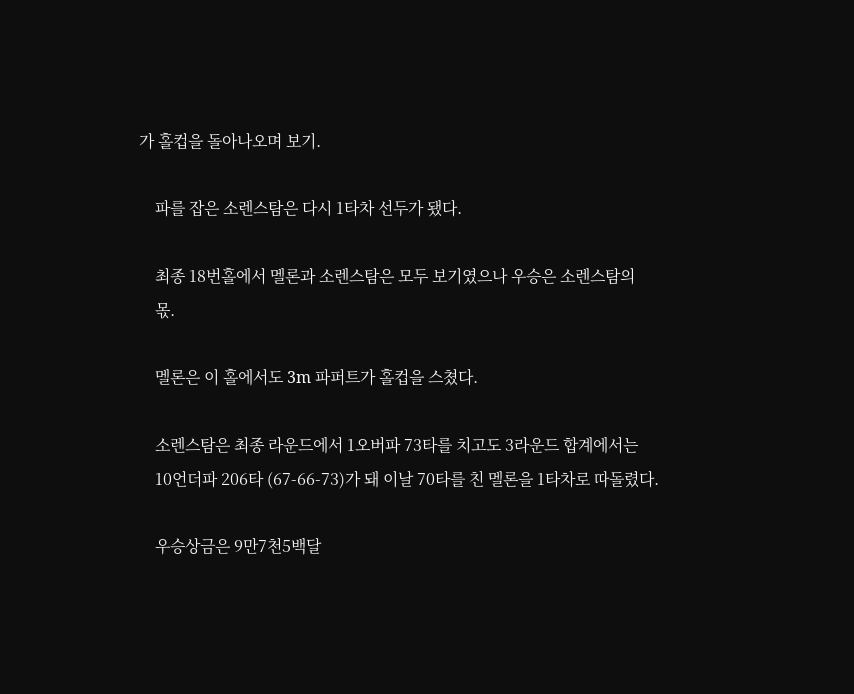가 홀컵을 돌아나오며 보기.

    파를 잡은 소렌스탐은 다시 1타차 선두가 됐다.

    최종 18번홀에서 멜론과 소렌스탐은 모두 보기였으나 우승은 소렌스탐의
    몫.

    멜론은 이 홀에서도 3m 파퍼트가 홀컵을 스쳤다.

    소렌스탐은 최종 라운드에서 1오버파 73타를 치고도 3라운드 합계에서는
    10언더파 206타 (67-66-73)가 돼 이날 70타를 친 멜론을 1타차로 따돌렸다.

    우승상금은 9만7천5백달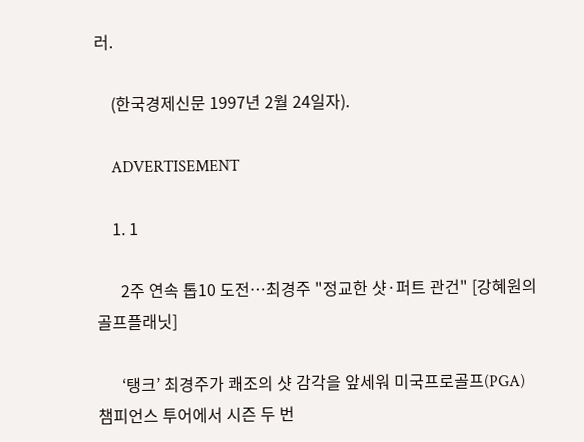러.

    (한국경제신문 1997년 2월 24일자).

    ADVERTISEMENT

    1. 1

      2주 연속 톱10 도전…최경주 "정교한 샷·퍼트 관건" [강혜원의 골프플래닛]

      ‘탱크’ 최경주가 쾌조의 샷 감각을 앞세워 미국프로골프(PGA) 챔피언스 투어에서 시즌 두 번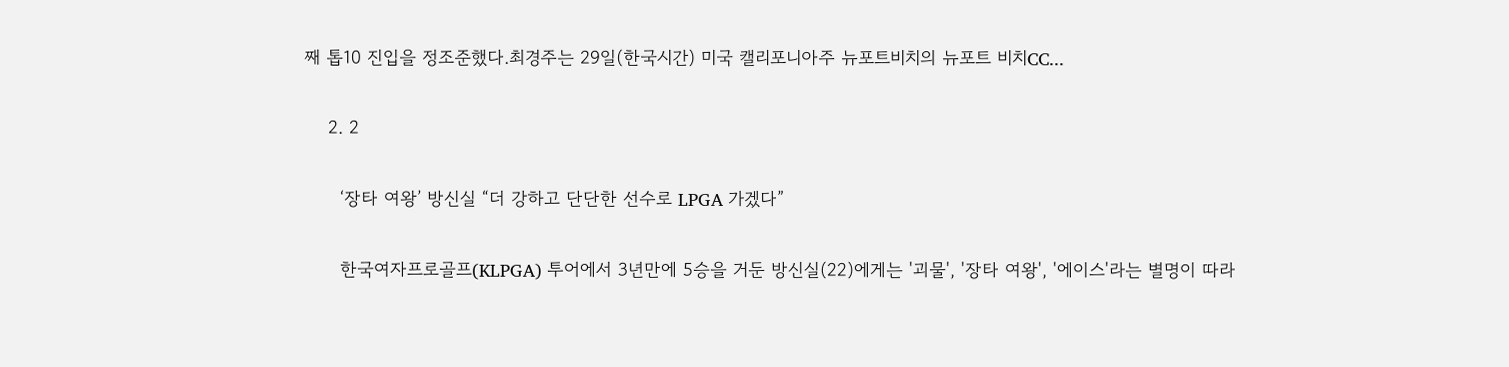째 톱10 진입을 정조준했다.최경주는 29일(한국시간) 미국 캘리포니아주 뉴포트비치의 뉴포트 비치CC...

    2. 2

      ‘장타 여왕’ 방신실 “더 강하고 단단한 선수로 LPGA 가겠다”

      한국여자프로골프(KLPGA) 투어에서 3년만에 5승을 거둔 방신실(22)에게는 '괴물', '장타 여왕', '에이스'라는 별명이 따라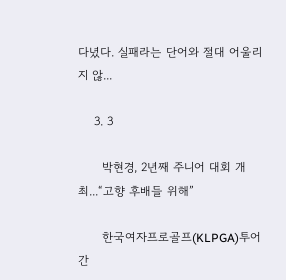다녔다. 실패라는 단어와 절대 어울리지 않...

    3. 3

      박현경, 2년째 주니어 대회 개최...“고향 후배들 위해”

      한국여자프로골프(KLPGA)투어 간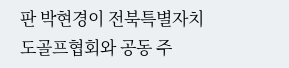판 박현경이 전북특별자치도골프협회와 공동 주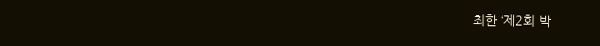최한 ‘제2회 박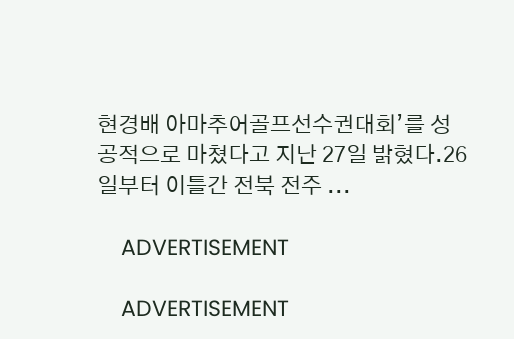현경배 아마추어골프선수권대회’를 성공적으로 마쳤다고 지난 27일 밝혔다.26일부터 이틀간 전북 전주 ...

    ADVERTISEMENT

    ADVERTISEMENT